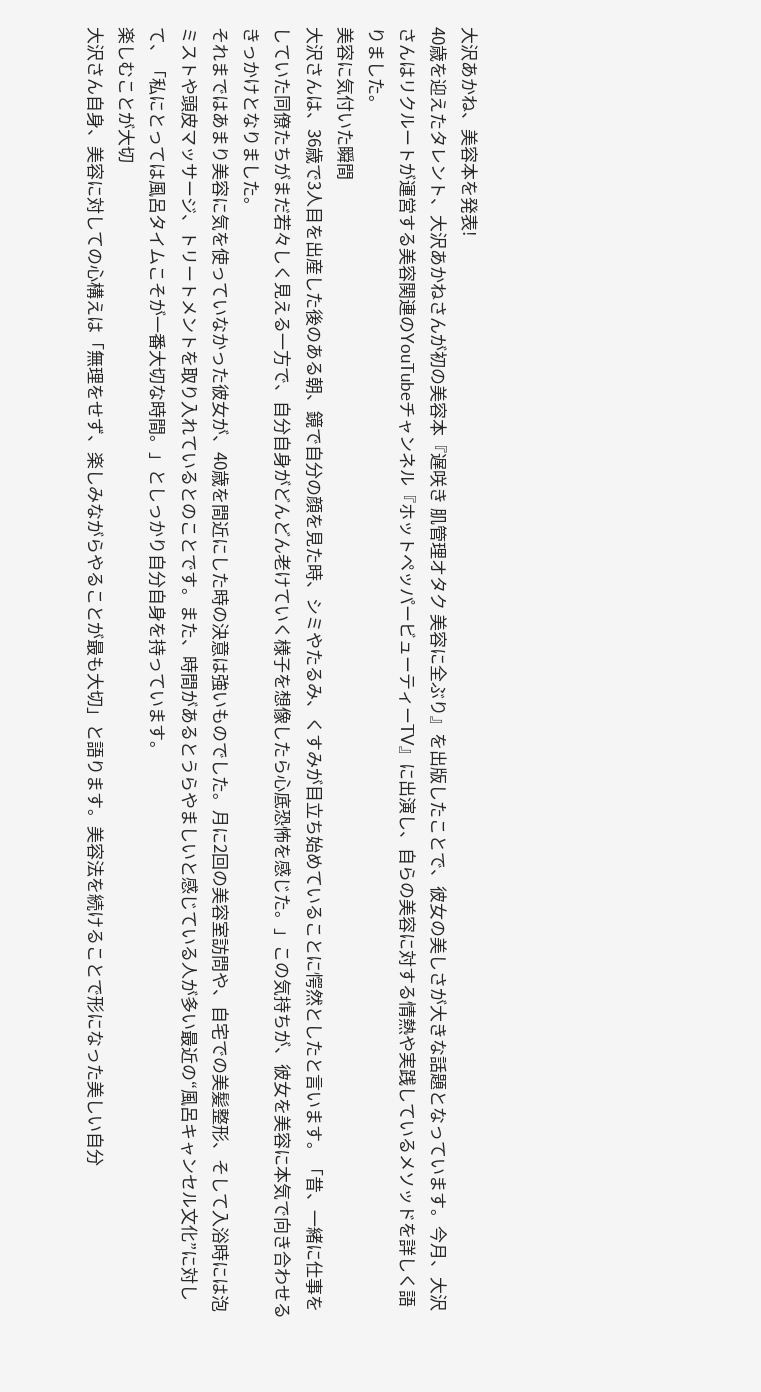大沢あかね、美容本を発表!
40歳を迎えたタレント、大沢あかねさんが初の美容本『遅咲き 肌管理オタク 美容に全ぶり』を出版したことで、彼女の美しさが大きな話題となっています。今月、大沢さんはリクルートが運営する美容関連のYouTubeチャンネル『ホットペッパービューティーTV』に出演し、自らの美容に対する情熱や実践しているメソッドを詳しく語りました。
美容に気付いた瞬間
大沢さんは、36歳で3人目を出産した後のある朝、鏡で自分の顔を見た時、シミやたるみ、くすみが目立ち始めていることに愕然としたと言います。「昔、一緒に仕事をしていた同僚たちがまだ若々しく見える一方で、自分自身がどんどん老けていく様子を想像したら心底恐怖を感じた。」この気持ちが、彼女を美容に本気で向き合わせるきっかけとなりました。
それまではあまり美容に気を使っていなかった彼女が、40歳を間近にした時の決意は強いものでした。月に2回の美容室訪問や、自宅での美髪整形、そして入浴時には泡ミストや頭皮マッサージ、トリートメントを取り入れているとのことです。また、時間があるとうらやましいと感じている人が多い最近の“風呂キャンセル文化”に対して、「私にとっては風呂タイムこそが一番大切な時間。」としっかり自分自身を持っています。
楽しむことが大切
大沢さん自身、美容に対しての心構えは「無理をせず、楽しみながらやることが最も大切」と語ります。美容法を続けることで形になった美しい自分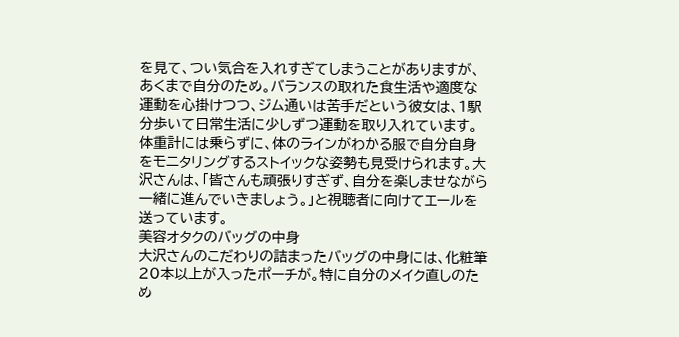を見て、つい気合を入れすぎてしまうことがありますが、あくまで自分のため。バランスの取れた食生活や適度な運動を心掛けつつ、ジム通いは苦手だという彼女は、1駅分歩いて日常生活に少しずつ運動を取り入れています。体重計には乗らずに、体のラインがわかる服で自分自身をモニタリングするストイックな姿勢も見受けられます。大沢さんは、「皆さんも頑張りすぎず、自分を楽しませながら一緒に進んでいきましょう。」と視聴者に向けてエールを送っています。
美容オタクのバッグの中身
大沢さんのこだわりの詰まったバッグの中身には、化粧筆20本以上が入ったポーチが。特に自分のメイク直しのため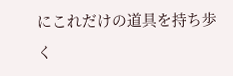にこれだけの道具を持ち歩く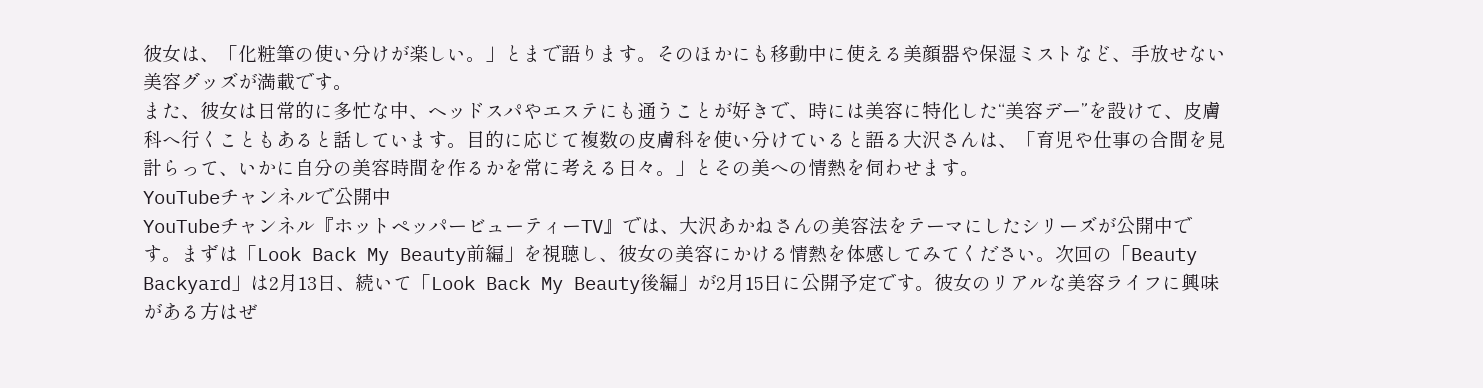彼女は、「化粧筆の使い分けが楽しい。」とまで語ります。そのほかにも移動中に使える美顔器や保湿ミストなど、手放せない美容グッズが満載です。
また、彼女は日常的に多忙な中、ヘッドスパやエステにも通うことが好きで、時には美容に特化した“美容デー”を設けて、皮膚科へ行くこともあると話しています。目的に応じて複数の皮膚科を使い分けていると語る大沢さんは、「育児や仕事の合間を見計らって、いかに自分の美容時間を作るかを常に考える日々。」とその美への情熱を伺わせます。
YouTubeチャンネルで公開中
YouTubeチャンネル『ホットペッパービューティーTV』では、大沢あかねさんの美容法をテーマにしたシリーズが公開中です。まずは「Look Back My Beauty前編」を視聴し、彼女の美容にかける情熱を体感してみてください。次回の「Beauty Backyard」は2月13日、続いて「Look Back My Beauty後編」が2月15日に公開予定です。彼女のリアルな美容ライフに興味がある方はぜ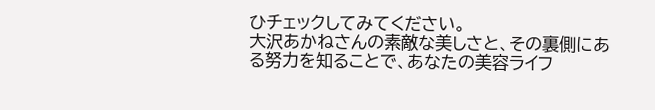ひチェックしてみてください。
大沢あかねさんの素敵な美しさと、その裏側にある努力を知ることで、あなたの美容ライフ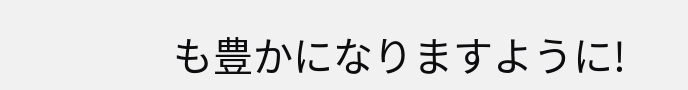も豊かになりますように!